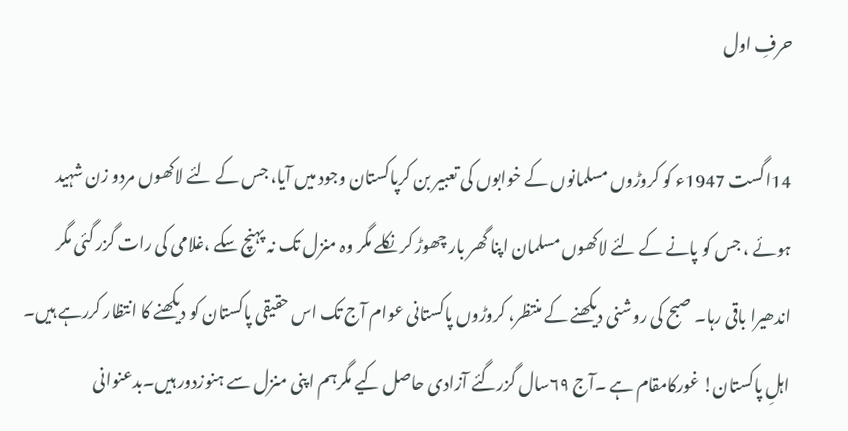حرفِ اول

14اگست 1947ء کو کروڑوں مسلمانوں کے خوابوں کی تعبیر بن کرپاکستان وجود میں آیا، جس کے لئے لاکھوں مردو زن شہید ہوئے ، جس کو پانے کے لئے لاکھوں مسلمان اپنا گھر بار چھوڑ کر نکلے مگر وہ منزل تک نہ پہنچ سکے ،غلامی کی رات گزر گئی مگر اندھیرا باقی رہا۔ صبح کی روشنی دیکھنے کے منتظر، کروڑوں پاکستانی عوام آج تک اس حقیقی پاکستان کو دیکھنے کا انتظار کررہے ہیں۔
اہلِ پاکستان! غورکامقام ہے ۔آج ۶۹سال گزرگئے آزادی حاصل کیے مگرہم اپنی منزل سے ہنوزدور ہیں۔بدعنوانی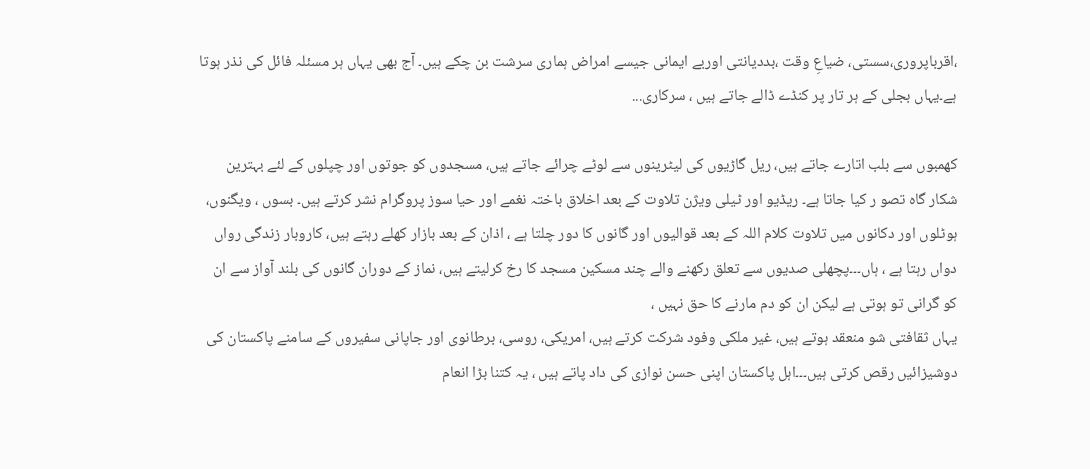،اقرباپروری،سستی، ضیاعِ وقت ،بددیانتی اوربے ایمانی جیسے امراض ہماری سرشت بن چکے ہیں۔ آج بھی یہاں ہر مسئلہ فائل کی نذر ہوتا ہے۔یہاں بجلی کے ہر تار پر کنڈے ڈالے جاتے ہیں ، سرکاری...

کھمبوں سے بلب اتارے جاتے ہیں، ریل گاڑیوں کی لیٹرینوں سے لوٹے چرائے جاتے ہیں، مسجدوں کو جوتوں اور چپلوں کے لئے بہترین شکار گاہ تصو ر کیا جاتا ہے۔ ریڈیو اور ٹیلی ویژن تلاوت کے بعد اخلاق باختہ نغمے اور حیا سوز پروگرام نشر کرتے ہیں۔ بسوں ، ویگنوں، ہوٹلوں اور دکانوں میں تلاوت کلام اللہ کے بعد قوالیوں اور گانوں کا دور چلتا ہے ، اذان کے بعد بازار کھلے رہتے ہیں، کاروبار زندگی رواں دواں رہتا ہے ، ہاں۔۔۔پچھلی صدیوں سے تعلق رکھنے والے چند مسکین مسجد کا رخ کرلیتے ہیں، نماز کے دوران گانوں کی بلند آواز سے ان کو گرانی تو ہوتی ہے لیکن ان کو دم مارنے کا حق نہیں ،
یہاں ثقافتی شو منعقد ہوتے ہیں، غیر ملکی وفود شرکت کرتے ہیں، امریکی، روسی، برطانوی اور جاپانی سفیروں کے سامنے پاکستان کی دوشیزائیں رقص کرتی ہیں۔۔۔اہل پاکستان اپنی حسن نوازی کی داد پاتے ہیں ، یہ کتنا بڑا انعام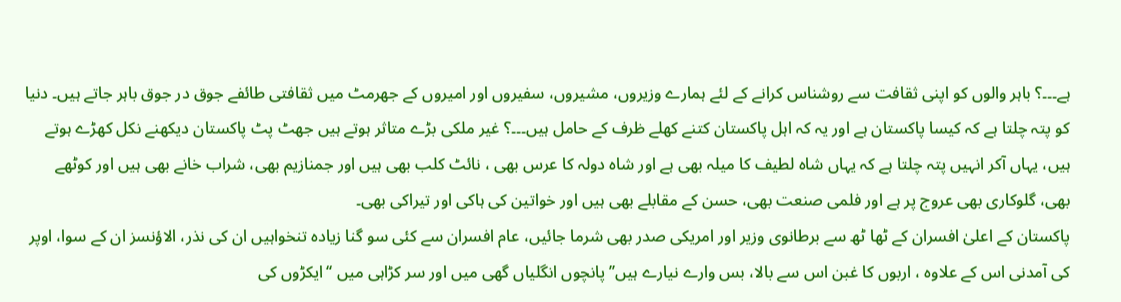ہے۔۔۔؟ باہر والوں کو اپنی ثقافت سے روشناس کرانے کے لئے ہمارے وزیروں، مشیروں، سفیروں اور امیروں کے جھرمٹ میں ثقافتی طائفے جوق در جوق باہر جاتے ہیں۔ دنیا کو پتہ چلتا ہے کہ کیسا پاکستان ہے اور یہ کہ اہل پاکستان کتنے کھلے ظرف کے حامل ہیں۔۔۔؟ غیر ملکی بڑے متاثر ہوتے ہیں جھٹ پٹ پاکستان دیکھنے نکل کھڑے ہوتے ہیں، یہاں آکر انہیں پتہ چلتا ہے کہ یہاں شاہ لطیف کا میلہ بھی ہے اور شاہ دولہ کا عرس بھی ، نائٹ کلب بھی ہیں اور جمنازیم بھی، شراب خانے بھی ہیں اور کوٹھے بھی، گلوکاری بھی عروج پر ہے اور فلمی صنعت بھی، حسن کے مقابلے بھی ہیں اور خواتین کی ہاکی اور تیراکی بھی۔
پاکستان کے اعلیٰ افسران کے ٹھا ٹھ سے برطانوی وزیر اور امریکی صدر بھی شرما جائیں، عام افسران سے کئی سو گنا زیادہ تنخواہیں ان کی نذر، الاؤنسز ان کے سوا، اوپر کی آمدنی اس کے علاوہ ، اربوں کا غبن اس سے بالا، بس وارے نیارے ہیں’’پانچوں انگلیاں گھی میں اور سر کڑاہی میں ‘‘ایکڑوں کی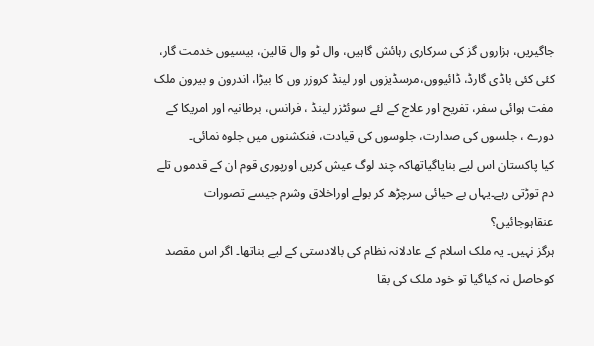جاگیریں، ہزاروں گز کی سرکاری رہائش گاہیں، وال ٹو وال قالین، بیسیوں خدمت گار، کئی کئی باڈی گارڈ، ڈائیووں،مرسڈیزوں اور لینڈ کروزر وں کا بیڑا، اندرون و بیرون ملک مفت ہوائی سفر، تفریح اور علاج کے لئے سوئٹزر لینڈ ، فرانس، برطانیہ اور امریکا کے دورے ، جلسوں کی صدارت، جلوسوں کی قیادت، فنکشنوں میں جلوہ نمائی۔
کیا پاکستان اس لیے بنایاگیاتھاکہ چند لوگ عیش کریں اورپوری قوم ان کے قدموں تلے دم توڑتی رہے۔یہاں بے حیائی سرچڑھ کر بولے اوراخلاق وشرم جیسے تصورات عنقاہوجائیں؟
ہرگز نہیں۔ یہ ملک اسلام کے عادلانہ نظام کی بالادستی کے لیے بناتھا۔ اگر اس مقصد کوحاصل نہ کیاگیا تو خود ملک کی بقا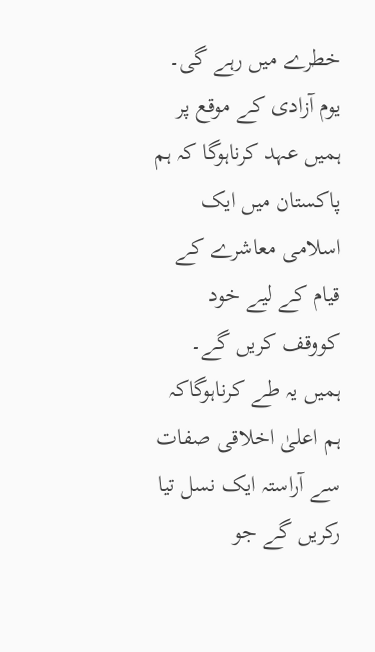خطرے میں رہے گی۔ یوم آزادی کے موقع پر ہمیں عہد کرناہوگا کہ ہم پاکستان میں ایک اسلامی معاشرے کے قیام کے لیے خود کووقف کریں گے۔ ہمیں یہ طے کرناہوگاکہ ہم اعلیٰ اخلاقی صفات سے آراستہ ایک نسل تیا رکریں گے جو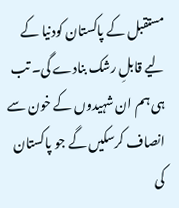مستقبل کے پاکستان کودنیا کے لیے قابلِ رشک بنادے گی۔ تب ہی ہم ان شہیدوں کے خون سے انصاف کرسکیں گے جو پاکستان کی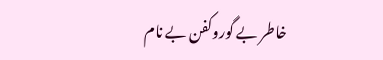خاطر بے گوروکفن بے نام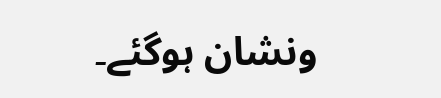ونشان ہوگئے۔